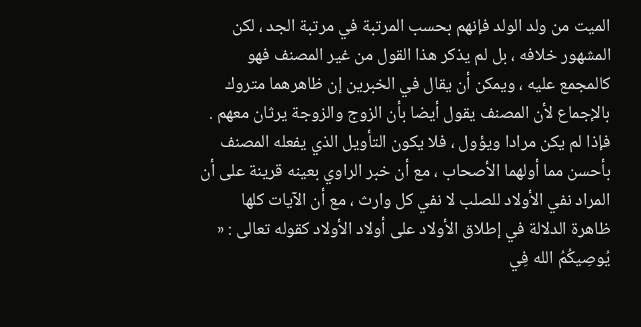الميت من ولد الولد فإنهم بحسب المرتبة في مرتبة الجد ، لكن المشهور خلافه ، بل لم يذكر هذا القول من غير المصنف فهو كالمجمع عليه ، ويمكن أن يقال في الخبرين إن ظاهرهما متروك بالإجماع لأن المصنف يقول أيضا بأن الزوج والزوجة يرثان معهم . فإذا لم يكن مرادا ويؤول ، فلا يكون التأويل الذي يفعله المصنف بأحسن مما أولهما الأصحاب ، مع أن خبر الراوي بعينه قرينة على أن المراد نفي الأولاد للصلب لا نفي كل وارث ، مع أن الآيات كلها ظاهرة الدلالة في إطلاق الأولاد على أولاد الأولاد كقوله تعالى : « يُوصِيكُمُ الله فِي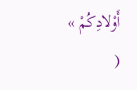أَوْلادِكُمْ » (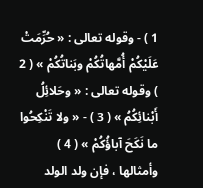1 ) - وقوله تعالى : « حُرِّمَتْ عَلَيْكُمْ أُمَّهاتُكُمْ وبَناتُكُمْ » ( 2 ) وقوله تعالى : « وحَلائِلُ أَبْنائِكُمُ » ( 3 ) - « ولا تَنْكِحُوا ما نَكَحَ آباؤُكُمْ » ( 4 ) وأمثالها ، فإن ولد الولد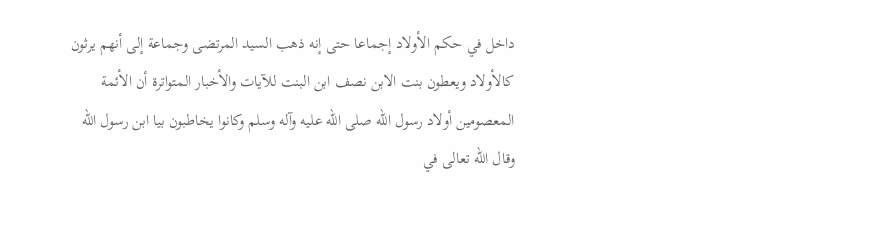داخل في حكم الأولاد إجماعا حتى إنه ذهب السيد المرتضى وجماعة إلى أنهم يرثون كالأولاد ويعطون بنت الابن نصف ابن البنت للآيات والأخبار المتواترة أن الأئمة المعصومين أولاد رسول الله صلى الله عليه وآله وسلم وكانوا يخاطبون بيا ابن رسول الله وقال الله تعالى في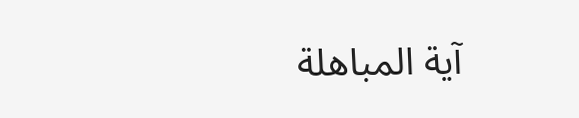آية المباهلة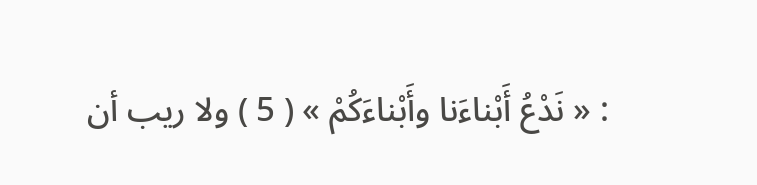: « نَدْعُ أَبْناءَنا وأَبْناءَكُمْ » ( 5 ) ولا ريب أن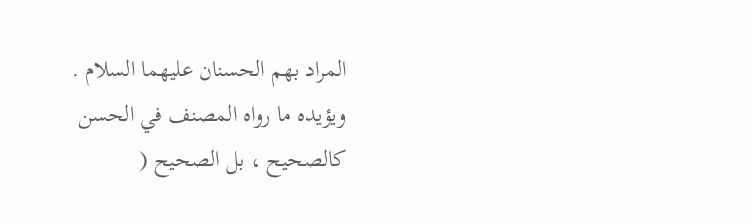المراد بهم الحسنان عليهما السلام .
ويؤيده ما رواه المصنف في الحسن كالصحيح ، بل الصحيح (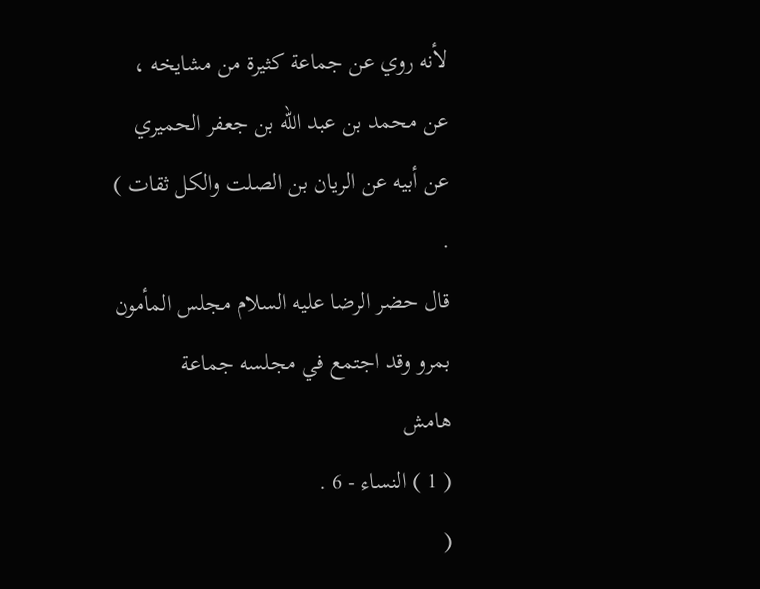لأنه روي عن جماعة كثيرة من مشايخه ، عن محمد بن عبد الله بن جعفر الحميري عن أبيه عن الريان بن الصلت والكل ثقات ) .
قال حضر الرضا عليه السلام مجلس المأمون بمرو وقد اجتمع في مجلسه جماعة
هامش
( 1 ) النساء - 6 .
(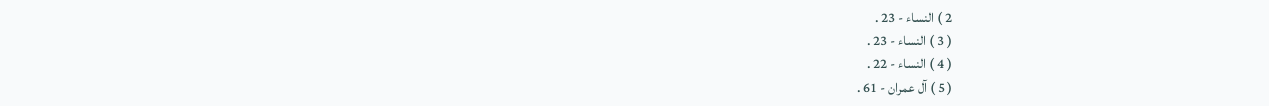2 ) النساء - 23 .
( 3 ) النساء - 23 .
( 4 ) النساء - 22 .
( 5 ) آل عمران - 61 .